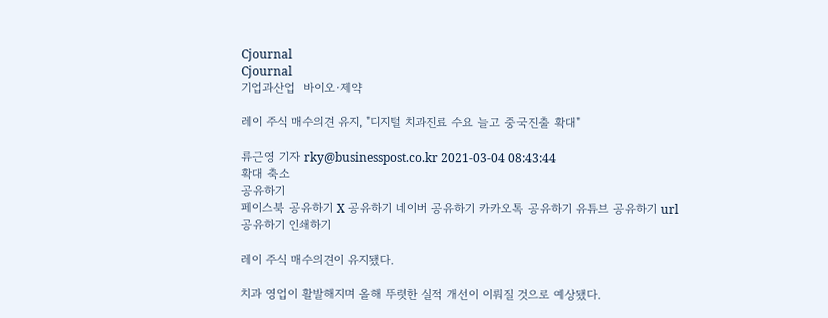Cjournal
Cjournal
기업과산업  바이오·제약

레이 주식 매수의견 유지, "디지털 치과진료 수요 늘고 중국진출 확대"

류근영 기자 rky@businesspost.co.kr 2021-03-04 08:43:44
확대 축소
공유하기
페이스북 공유하기 X 공유하기 네이버 공유하기 카카오톡 공유하기 유튜브 공유하기 url 공유하기 인쇄하기

레이 주식 매수의견이 유지됐다.

치과 영업이 활발해지며 올해 뚜렷한 실적 개선이 이뤄질 것으로 예상됐다.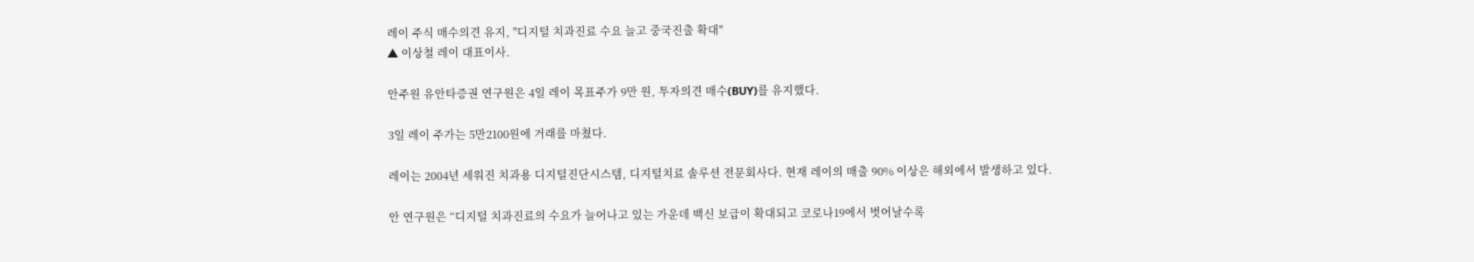레이 주식 매수의견 유지, "디지털 치과진료 수요 늘고 중국진출 확대"
▲ 이상철 레이 대표이사.

안주원 유안타증권 연구원은 4일 레이 목표주가 9만 원, 투자의견 매수(BUY)를 유지했다.

3일 레이 주가는 5만2100원에 거래를 마쳤다.

레이는 2004년 세워진 치과용 디지털진단시스템, 디지털치료 솔루션 전문회사다. 현재 레이의 매출 90% 이상은 해외에서 발생하고 있다.

안 연구원은 “디지털 치과진료의 수요가 늘어나고 있는 가운데 백신 보급이 확대되고 코로나19에서 벗어날수록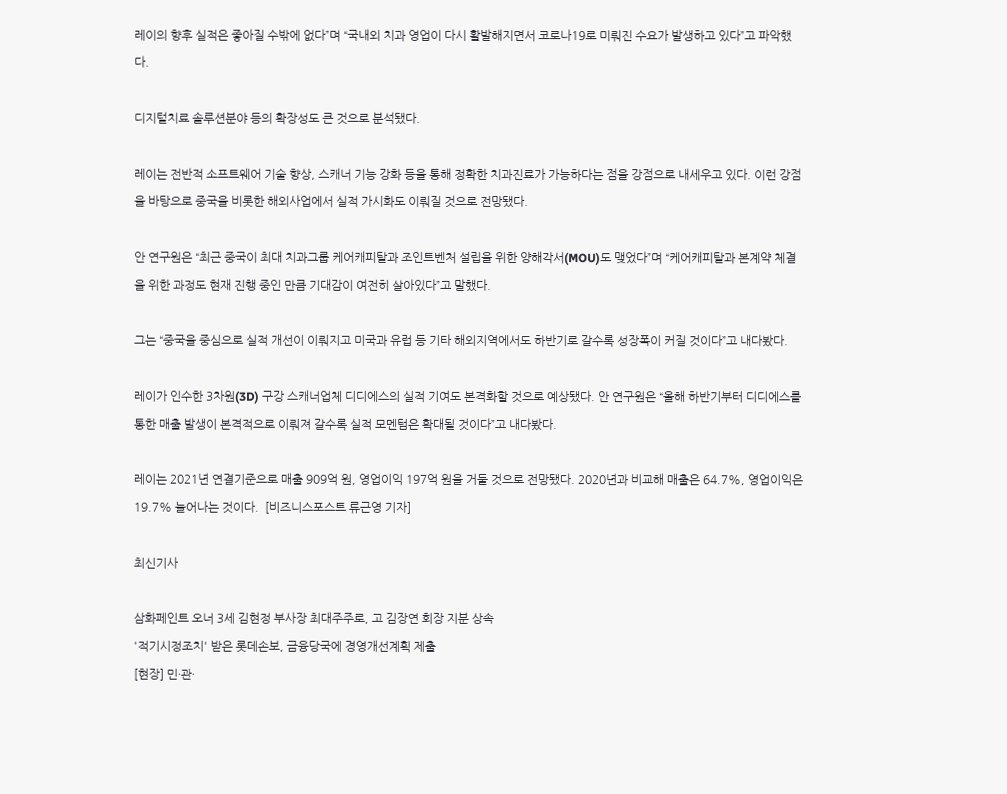레이의 향후 실적은 좋아질 수밖에 없다”며 “국내외 치과 영업이 다시 활발해지면서 코로나19로 미뤄진 수요가 발생하고 있다”고 파악했다.

디지털치료 솔루션분야 등의 확장성도 큰 것으로 분석됐다.

레이는 전반적 소프트웨어 기술 향상, 스캐너 기능 강화 등을 통해 정확한 치과진료가 가능하다는 점을 강점으로 내세우고 있다. 이런 강점을 바탕으로 중국을 비롯한 해외사업에서 실적 가시화도 이뤄질 것으로 전망됐다.

안 연구원은 “최근 중국이 최대 치과그룹 케어캐피탈과 조인트벤처 설립을 위한 양해각서(MOU)도 맺었다”며 “케어캐피탈과 본계약 체결을 위한 과정도 현재 진행 중인 만큼 기대감이 여전히 살아있다”고 말했다.

그는 “중국을 중심으로 실적 개선이 이뤄지고 미국과 유럽 등 기타 해외지역에서도 하반기로 갈수록 성장폭이 커질 것이다”고 내다봤다.

레이가 인수한 3차원(3D) 구강 스캐너업체 디디에스의 실적 기여도 본격화할 것으로 예상됐다. 안 연구원은 “올해 하반기부터 디디에스를 통한 매출 발생이 본격적으로 이뤄져 갈수록 실적 모멘텀은 확대될 것이다”고 내다봤다.

레이는 2021년 연결기준으로 매출 909억 원, 영업이익 197억 원을 거둘 것으로 전망됐다. 2020년과 비교해 매출은 64.7%, 영업이익은 19.7% 늘어나는 것이다.  [비즈니스포스트 류근영 기자]

최신기사

삼화페인트 오너 3세 김현정 부사장 최대주주로, 고 김장연 회장 지분 상속
'적기시정조치' 받은 롯데손보, 금융당국에 경영개선계획 제출
[현장] 민·관·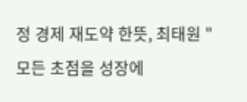정 경제 재도약 한뜻, 최태원 "모든 초점을 성장에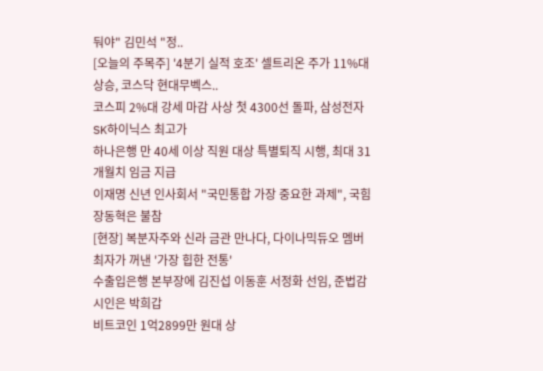둬야" 김민석 "정..
[오늘의 주목주] '4분기 실적 호조' 셀트리온 주가 11%대 상승, 코스닥 현대무벡스..
코스피 2%대 강세 마감 사상 첫 4300선 돌파, 삼성전자 SK하이닉스 최고가
하나은행 만 40세 이상 직원 대상 특별퇴직 시행, 최대 31개월치 임금 지급
이재명 신년 인사회서 "국민통합 가장 중요한 과제", 국힘 장동혁은 불참
[현장] 복분자주와 신라 금관 만나다, 다이나믹듀오 멤버 최자가 꺼낸 '가장 힙한 전통'
수출입은행 본부장에 김진섭 이동훈 서정화 선임, 준법감시인은 박희갑
비트코인 1억2899만 원대 상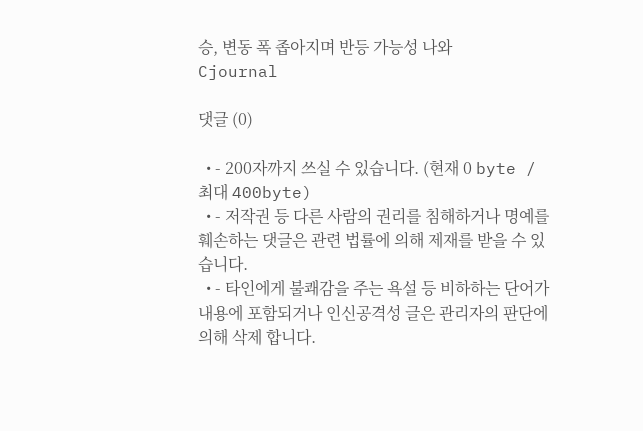승, 변동 폭 좁아지며 반등 가능성 나와
Cjournal

댓글 (0)

  • - 200자까지 쓰실 수 있습니다. (현재 0 byte / 최대 400byte)
  • - 저작권 등 다른 사람의 권리를 침해하거나 명예를 훼손하는 댓글은 관련 법률에 의해 제재를 받을 수 있습니다.
  • - 타인에게 불쾌감을 주는 욕설 등 비하하는 단어가 내용에 포함되거나 인신공격성 글은 관리자의 판단에 의해 삭제 합니다.